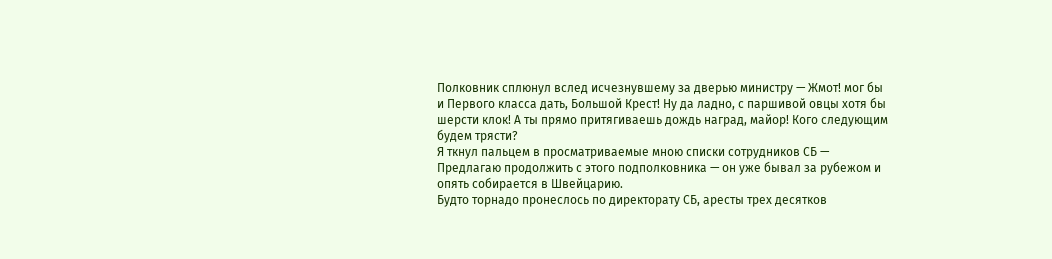Полковник сплюнул вслед исчезнувшему за дверью министру — Жмот! мог бы и Первого класса дать, Большой Крест! Ну да ладно, с паршивой овцы хотя бы шерсти клок! А ты прямо притягиваешь дождь наград, майор! Кого следующим будем трясти?
Я ткнул пальцем в просматриваемые мною списки сотрудников СБ — Предлагаю продолжить с этого подполковника — он уже бывал за рубежом и опять собирается в Швейцарию.
Будто торнадо пронеслось по директорату СБ, аресты трех десятков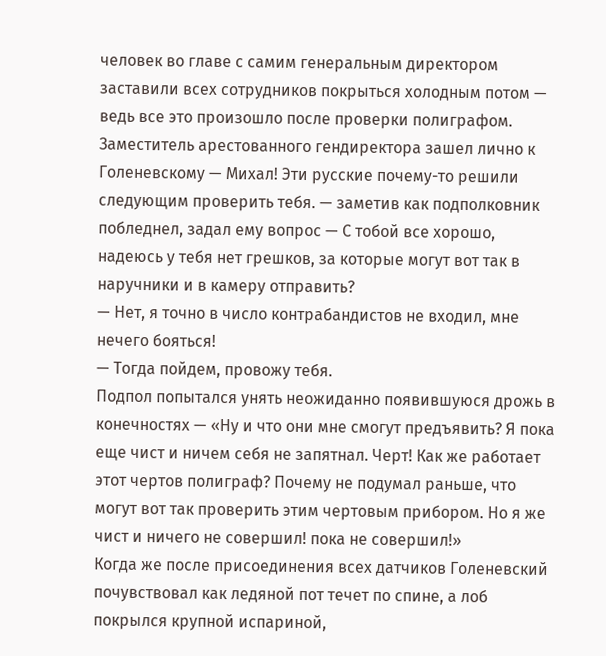человек во главе с самим генеральным директором заставили всех сотрудников покрыться холодным потом — ведь все это произошло после проверки полиграфом. Заместитель арестованного гендиректора зашел лично к Голеневскому — Михал! Эти русские почему-то решили следующим проверить тебя. — заметив как подполковник побледнел, задал ему вопрос — С тобой все хорошо, надеюсь у тебя нет грешков, за которые могут вот так в наручники и в камеру отправить?
— Нет, я точно в число контрабандистов не входил, мне нечего бояться!
— Тогда пойдем, провожу тебя.
Подпол попытался унять неожиданно появившуюся дрожь в конечностях — «Ну и что они мне смогут предъявить? Я пока еще чист и ничем себя не запятнал. Черт! Как же работает этот чертов полиграф? Почему не подумал раньше, что могут вот так проверить этим чертовым прибором. Но я же чист и ничего не совершил! пока не совершил!»
Когда же после присоединения всех датчиков Голеневский почувствовал как ледяной пот течет по спине, а лоб покрылся крупной испариной,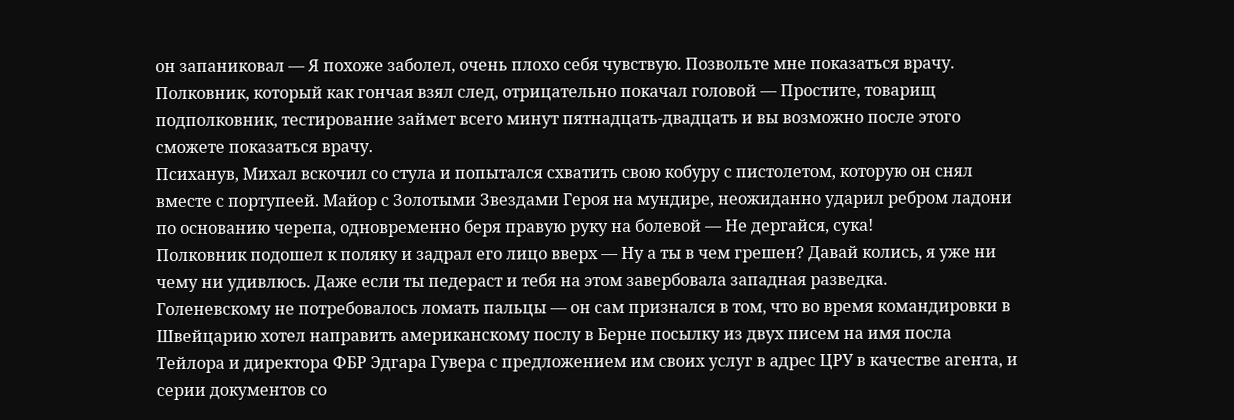он запаниковал — Я похоже заболел, очень плохо себя чувствую. Позвольте мне показаться врачу.
Полковник, который как гончая взял след, отрицательно покачал головой — Простите, товарищ подполковник, тестирование займет всего минут пятнадцать-двадцать и вы возможно после этого сможете показаться врачу.
Психанув, Михал вскочил со стула и попытался схватить свою кобуру с пистолетом, которую он снял вместе с портупеей. Майор с Золотыми Звездами Героя на мундире, неожиданно ударил ребром ладони по основанию черепа, одновременно беря правую руку на болевой — Не дергайся, сука!
Полковник подошел к поляку и задрал его лицо вверх — Ну а ты в чем грешен? Давай колись, я уже ни чему ни удивлюсь. Даже если ты педераст и тебя на этом завербовала западная разведка.
Голеневскому не потребовалось ломать пальцы — он сам признался в том, что во время командировки в Швейцарию хотел направить американскому послу в Берне посылку из двух писем на имя посла Тейлора и директора ФБР Эдгара Гувера с предложением им своих услуг в адрес ЦРУ в качестве агента, и серии документов со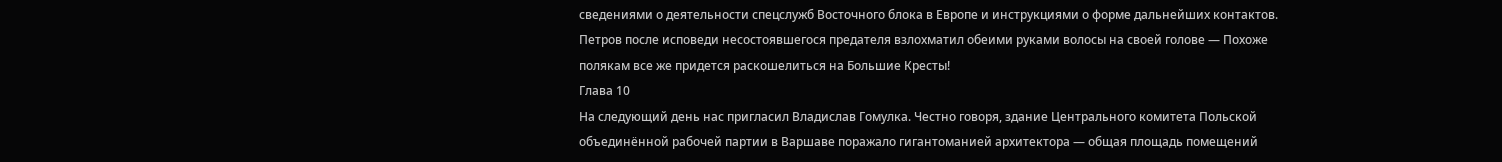сведениями о деятельности спецслужб Восточного блока в Европе и инструкциями о форме дальнейших контактов.
Петров после исповеди несостоявшегося предателя взлохматил обеими руками волосы на своей голове — Похоже полякам все же придется раскошелиться на Большие Кресты!
Глава 10
На следующий день нас пригласил Владислав Гомулка. Честно говоря, здание Центрального комитета Польской объединённой рабочей партии в Варшаве поражало гигантоманией архитектора — общая площадь помещений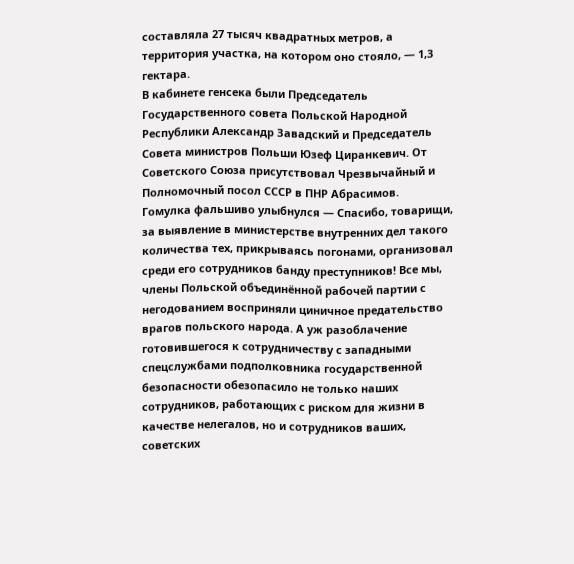составляла 27 тысяч квадратных метров, а территория участка, на котором оно стояло, — 1,3 гектара.
В кабинете генсека были Председатель Государственного совета Польской Народной Республики Александр Завадский и Председатель Совета министров Польши Юзеф Циранкевич. От Советского Союза присутствовал Чрезвычайный и Полномочный посол СССР в ПНР Абрасимов.
Гомулка фальшиво улыбнулся — Спасибо, товарищи, за выявление в министерстве внутренних дел такого количества тех, прикрываясь погонами, организовал среди его сотрудников банду преступников! Все мы, члены Польской объединённой рабочей партии с негодованием восприняли циничное предательство врагов польского народа. А уж разоблачение готовившегося к сотрудничеству с западными спецслужбами подполковника государственной безопасности обезопасило не только наших сотрудников, работающих с риском для жизни в качестве нелегалов, но и сотрудников ваших, советских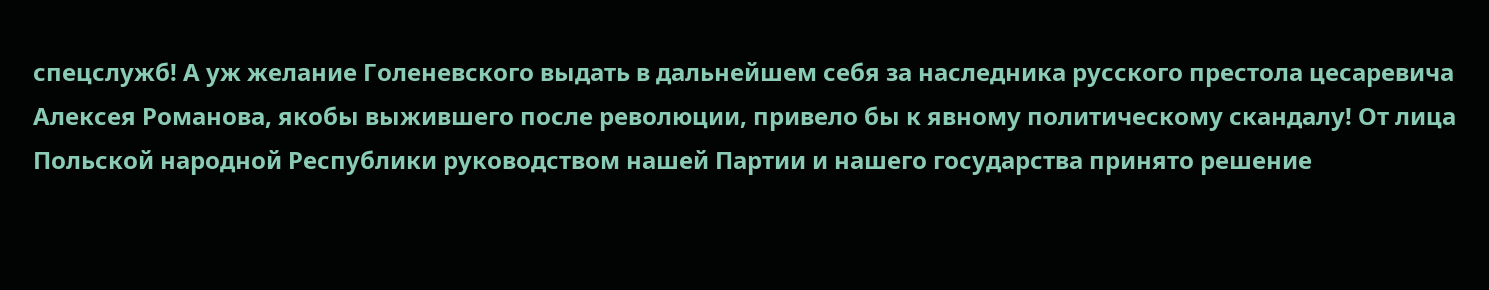спецслужб! А уж желание Голеневского выдать в дальнейшем себя за наследника русского престола цесаревича Алексея Романова, якобы выжившего после революции, привело бы к явному политическому скандалу! От лица Польской народной Республики руководством нашей Партии и нашего государства принято решение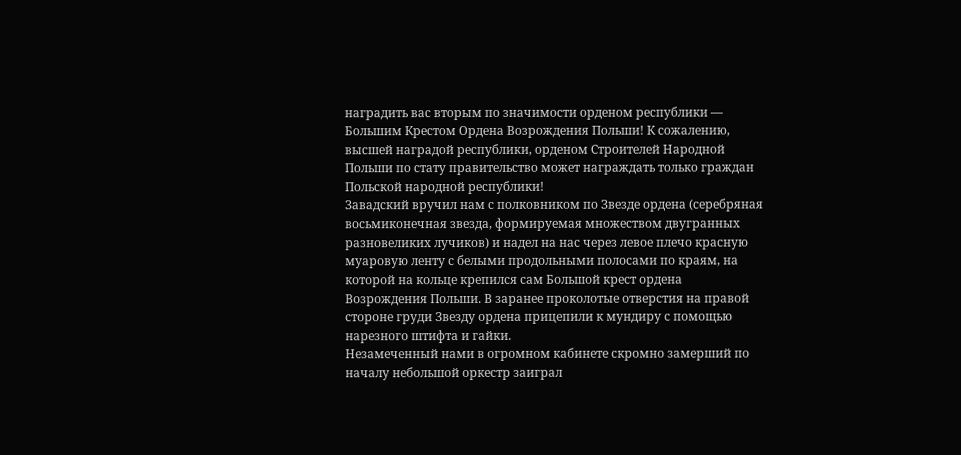наградить вас вторым по значимости орденом республики — Большим Крестом Ордена Возрождения Польши! К сожалению, высшей наградой республики, орденом Строителей Народной Польши по стату правительство может награждать только граждан Польской народной республики!
Завадский вручил нам с полковником по Звезде ордена (серебряная восьмиконечная звезда, формируемая множеством двугранных разновеликих лучиков) и надел на нас через левое плечо красную муаровую ленту с белыми продольными полосами по краям, на которой на кольце крепился сам Большой крест ордена Возрождения Польши. В заранее проколотые отверстия на правой стороне груди Звезду ордена прицепили к мундиру с помощью нарезного штифта и гайки.
Незамеченный нами в огромном кабинете скромно замерший по началу небольшой оркестр заиграл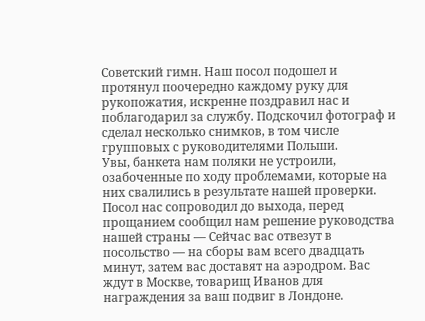Советский гимн. Наш посол подошел и протянул поочередно каждому руку для рукопожатия, искренне поздравил нас и поблагодарил за службу. Подскочил фотограф и сделал несколько снимков, в том числе групповых с руководителями Польши.
Увы, банкета нам поляки не устроили, озабоченные по ходу проблемами, которые на них свалились в результате нашей проверки.
Посол нас сопроводил до выхода, перед прощанием сообщил нам решение руководства нашей страны — Сейчас вас отвезут в посольство — на сборы вам всего двадцать минут, затем вас доставят на аэродром. Вас ждут в Москве, товарищ Иванов для награждения за ваш подвиг в Лондоне.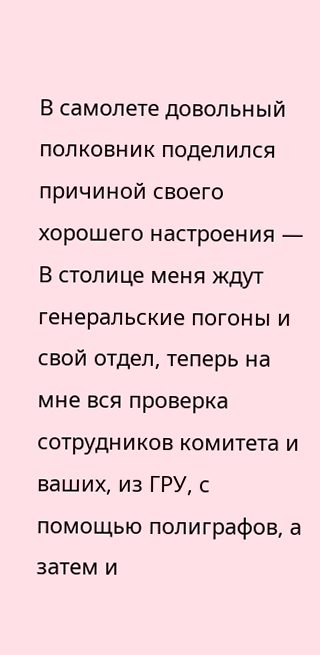В самолете довольный полковник поделился причиной своего хорошего настроения — В столице меня ждут генеральские погоны и свой отдел, теперь на мне вся проверка сотрудников комитета и ваших, из ГРУ, с помощью полиграфов, а затем и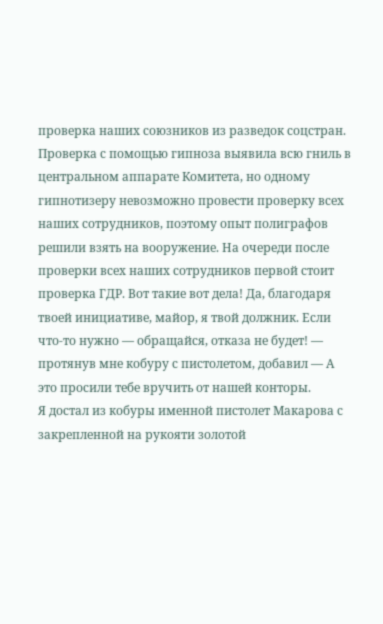проверка наших союзников из разведок соцстран. Проверка с помощью гипноза выявила всю гниль в центральном аппарате Комитета, но одному гипнотизеру невозможно провести проверку всех наших сотрудников, поэтому опыт полиграфов решили взять на вооружение. На очереди после проверки всех наших сотрудников первой стоит проверка ГДР. Вот такие вот дела! Да, благодаря твоей инициативе, майор, я твой должник. Если что-то нужно — обращайся, отказа не будет! — протянув мне кобуру с пистолетом, добавил — А это просили тебе вручить от нашей конторы.
Я достал из кобуры именной пистолет Макарова с закрепленной на рукояти золотой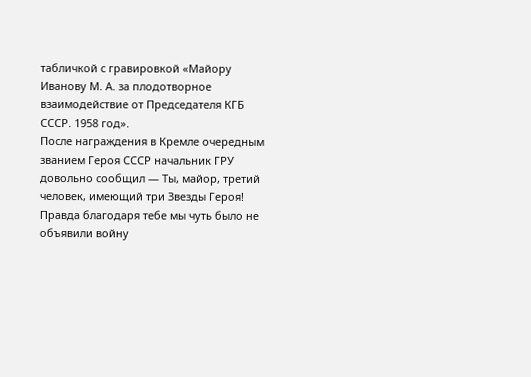табличкой с гравировкой «Майору Иванову М. А. за плодотворное взаимодействие от Председателя КГБ СССР. 1958 год».
После награждения в Кремле очередным званием Героя СССР начальник ГРУ довольно сообщил — Ты, майор, третий человек, имеющий три Звезды Героя! Правда благодаря тебе мы чуть было не объявили войну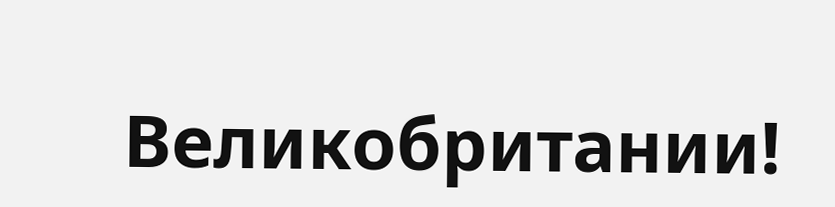Великобритании!